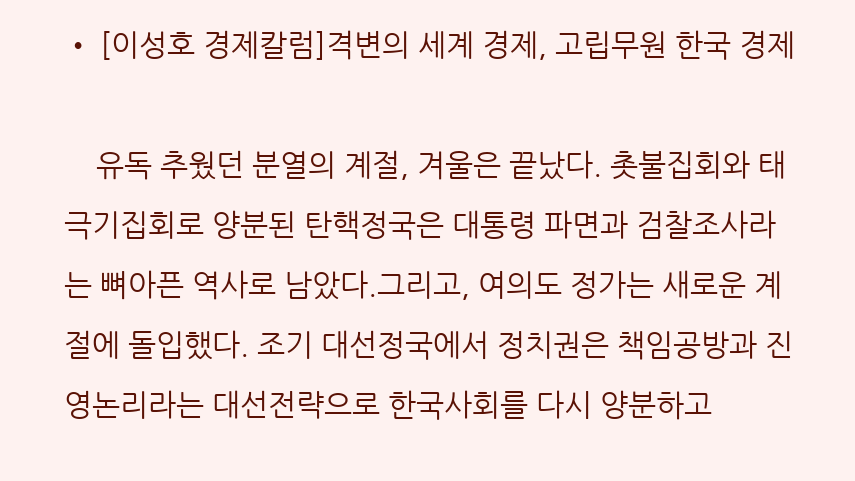• [이성호 경제칼럼]격변의 세계 경제, 고립무원 한국 경제

    유독 추웠던 분열의 계절, 겨울은 끝났다. 촛불집회와 태극기집회로 양분된 탄핵정국은 대통령 파면과 검찰조사라는 뼈아픈 역사로 남았다.그리고, 여의도 정가는 새로운 계절에 돌입했다. 조기 대선정국에서 정치권은 책임공방과 진영논리라는 대선전략으로 한국사회를 다시 양분하고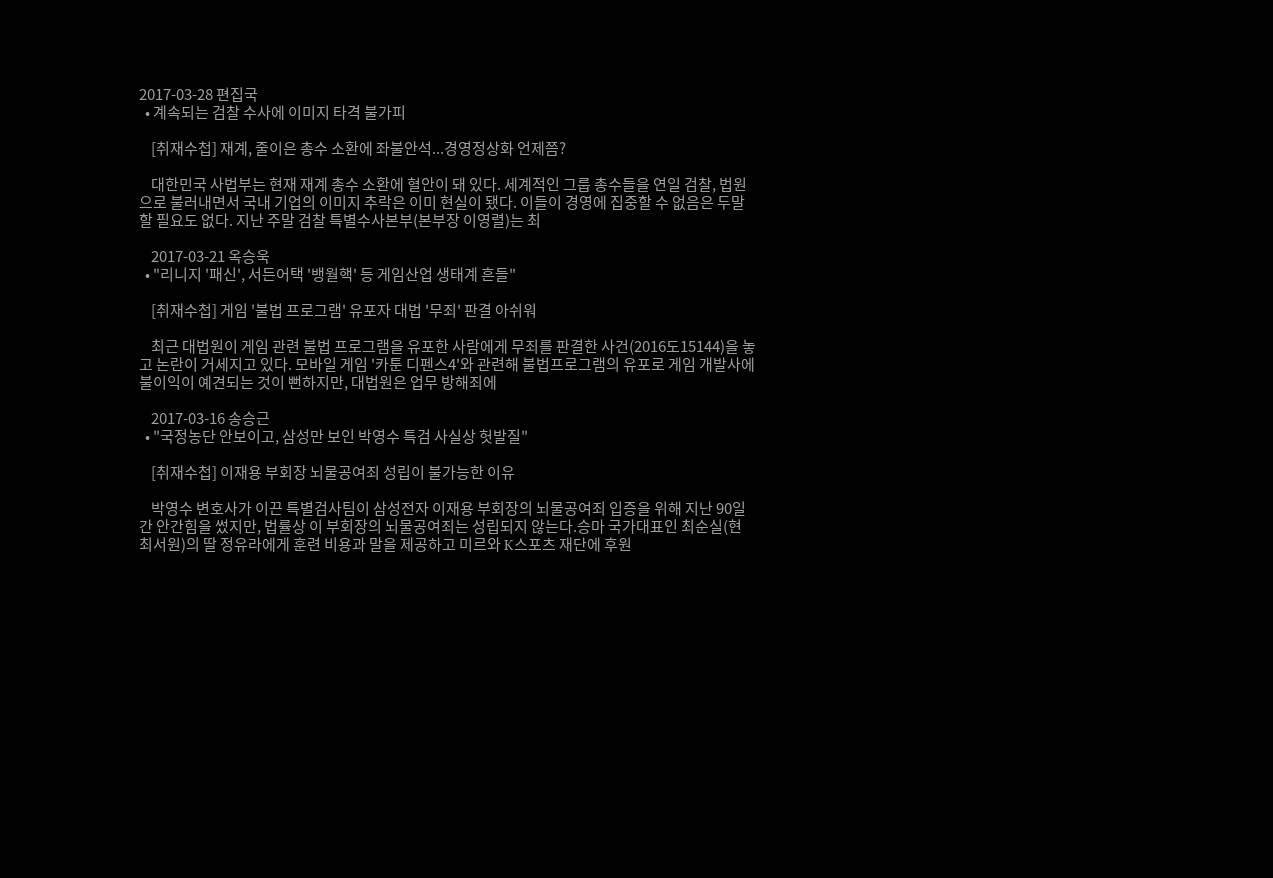2017-03-28 편집국
  • 계속되는 검찰 수사에 이미지 타격 불가피

    [취재수첩] 재계, 줄이은 총수 소환에 좌불안석...경영정상화 언제쯤?

    대한민국 사법부는 현재 재계 총수 소환에 혈안이 돼 있다. 세계적인 그룹 총수들을 연일 검찰, 법원으로 불러내면서 국내 기업의 이미지 추락은 이미 현실이 됐다. 이들이 경영에 집중할 수 없음은 두말할 필요도 없다. 지난 주말 검찰 특별수사본부(본부장 이영렬)는 최

    2017-03-21 옥승욱
  • "리니지 '패신', 서든어택 '뱅월핵' 등 게임산업 생태계 흔들"

    [취재수첩] 게임 '불법 프로그램' 유포자 대법 '무죄' 판결 아쉬워

    최근 대법원이 게임 관련 불법 프로그램을 유포한 사람에게 무죄를 판결한 사건(2016도15144)을 놓고 논란이 거세지고 있다. 모바일 게임 '카툰 디펜스4'와 관련해 불법프로그램의 유포로 게임 개발사에 불이익이 예견되는 것이 뻔하지만, 대법원은 업무 방해죄에

    2017-03-16 송승근
  • "국정농단 안보이고, 삼성만 보인 박영수 특검 사실상 헛발질"

    [취재수첩] 이재용 부회장 뇌물공여죄 성립이 불가능한 이유

    박영수 변호사가 이끈 특별검사팀이 삼성전자 이재용 부회장의 뇌물공여죄 입증을 위해 지난 90일간 안간힘을 썼지만, 법률상 이 부회장의 뇌물공여죄는 성립되지 않는다.승마 국가대표인 최순실(현 최서원)의 딸 정유라에게 훈련 비용과 말을 제공하고 미르와 K스포츠 재단에 후원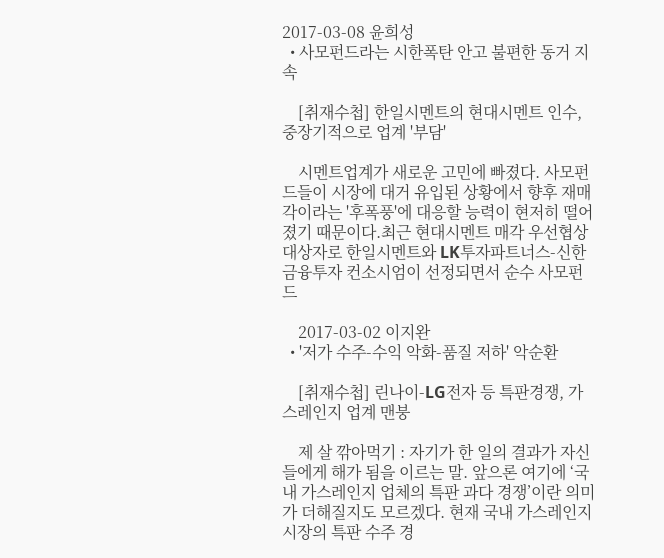2017-03-08 윤희성
  • 사모펀드라는 시한폭탄 안고 불편한 동거 지속

    [취재수첩] 한일시멘트의 현대시멘트 인수, 중장기적으로 업계 '부담'

    시멘트업계가 새로운 고민에 빠졌다. 사모펀드들이 시장에 대거 유입된 상황에서 향후 재매각이라는 '후폭풍'에 대응할 능력이 현저히 떨어졌기 때문이다.최근 현대시멘트 매각 우선협상대상자로 한일시멘트와 LK투자파트너스-신한금융투자 컨소시엄이 선정되면서 순수 사모펀드

    2017-03-02 이지완
  • '저가 수주-수익 악화-품질 저하' 악순환

    [취재수첩] 린나이-LG전자 등 특판경쟁, 가스레인지 업계 맨붕

    제 살 깎아먹기 : 자기가 한 일의 결과가 자신들에게 해가 됨을 이르는 말. 앞으론 여기에 ‘국내 가스레인지 업체의 특판 과다 경쟁’이란 의미가 더해질지도 모르겠다. 현재 국내 가스레인지 시장의 특판 수주 경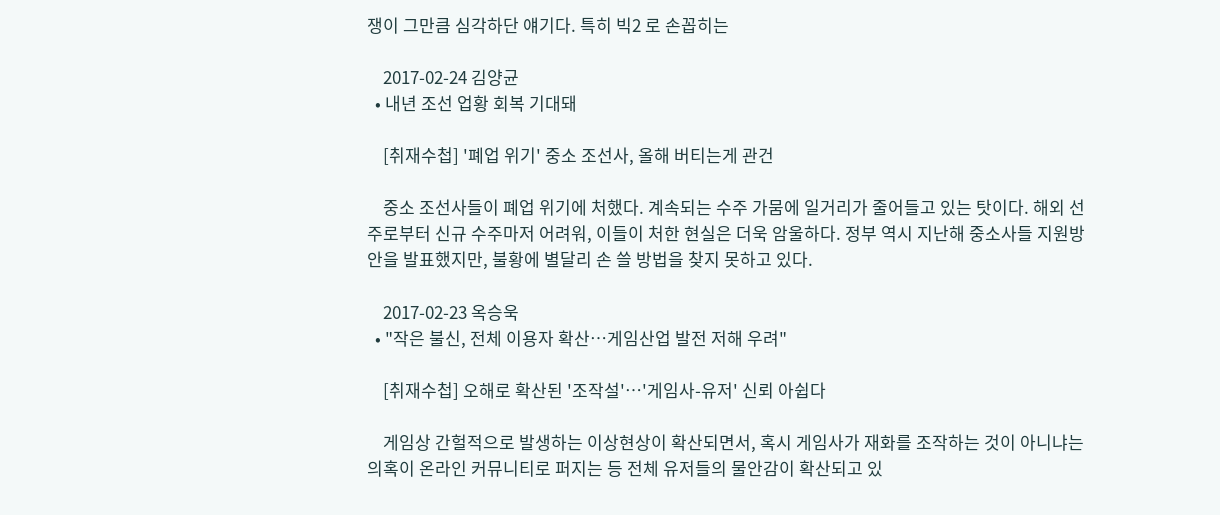쟁이 그만큼 심각하단 얘기다. 특히 빅2 로 손꼽히는

    2017-02-24 김양균
  • 내년 조선 업황 회복 기대돼

    [취재수첩] '폐업 위기' 중소 조선사, 올해 버티는게 관건

    중소 조선사들이 폐업 위기에 처했다. 계속되는 수주 가뭄에 일거리가 줄어들고 있는 탓이다. 해외 선주로부터 신규 수주마저 어려워, 이들이 처한 현실은 더욱 암울하다. 정부 역시 지난해 중소사들 지원방안을 발표했지만, 불황에 별달리 손 쓸 방법을 찾지 못하고 있다.

    2017-02-23 옥승욱
  • "작은 불신, 전체 이용자 확산…게임산업 발전 저해 우려"

    [취재수첩] 오해로 확산된 '조작설'…'게임사-유저' 신뢰 아쉽다

    게임상 간헐적으로 발생하는 이상현상이 확산되면서, 혹시 게임사가 재화를 조작하는 것이 아니냐는 의혹이 온라인 커뮤니티로 퍼지는 등 전체 유저들의 물안감이 확산되고 있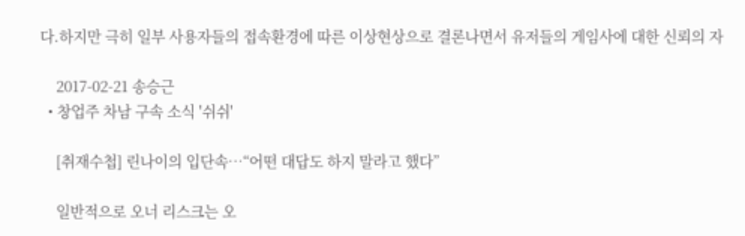다.하지만 극히 일부 사용자들의 접속환경에 따른 이상현상으로 결론나면서 유저들의 게임사에 대한 신뢰의 자

    2017-02-21 송승근
  • 창업주 차남 구속 소식 '쉬쉬'

    [취재수첩] 린나이의 입단속…“어떤 대답도 하지 말라고 했다”

    일반적으로 오너 리스크는 오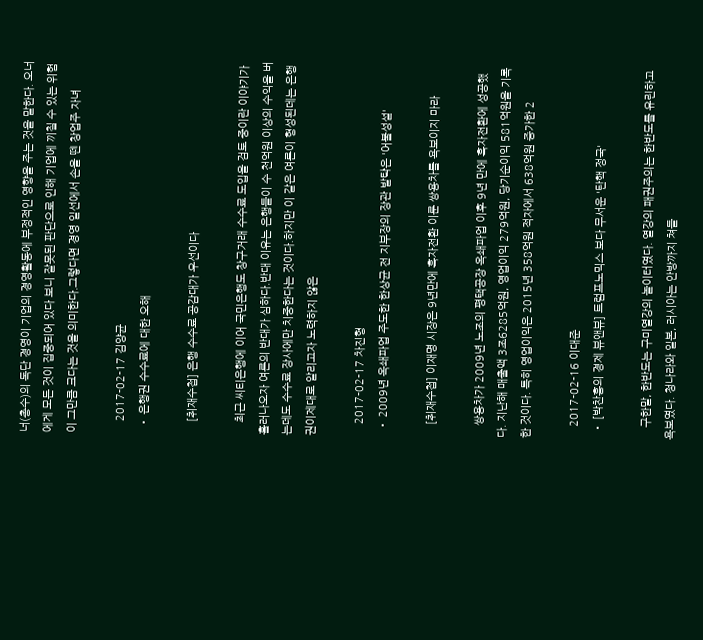너(총수)의 독단 경영이 기업의 경영활동에 부정적인 영향을 주는 것을 말한다. 오너에게 모든 것이 집중되어 있다 보니 잘못된 판단으로 인해 기업에 끼칠 수 있는 위험이 그만큼 크다는 것을 의미한다.그렇다면 경영 일선에서 손을 뗀 창업주 자녀

    2017-02-17 김양균
  • 은행권 수수료에 대한 오해

    [취재수첩] 은행 수수료 공감대가 우선이다

    최근 씨티은행에 이어 국민은행도 창구거래 수수료 도입을 검토 중이란 이야기가 흘러나오자 여론의 반대가 심하다.반대 이유는 은행들이 수 천억원 이상의 수익을 버는데도 수수료 장사에만 치중한다는 것이다.하지만 이 같은 여론이 형성된데는 은행권이제대로 알리고자 노력하지 않은

    2017-02-17 차진형
  • 2009년 옥쇄파업 주도한 한상균 전 지부장의 장관 발탁은 '어불성설'

    [취재수첩] 이재명 시장은 9년만에 흑자전환 이룬 쌍용차를 욕보이지 마라

    쌍용차가 2009년 노조의 평택공장 옥쇄파업 이후 9년 만에 흑자전환에 성공했다. 지난해 매출액 3조6285억원, 영업이익 279억원, 당기순이익 581억원을 기록한 것이다. 특히 영업이익은 2015년 358억원 적자에서 638억원 증가한 2

    2017-02-16 이대준
  • [박찬흥의 경제 뷰앤뷰] 트럼프노믹스 보다 무서운 '탄핵 정국'

    구한말, 한반도는 구미열강의 놀이터였다. 열강의 패권주의는 한반도를 유린하고 욕보였다. 청나라와 일본, 러시아는 안방까지 쳐들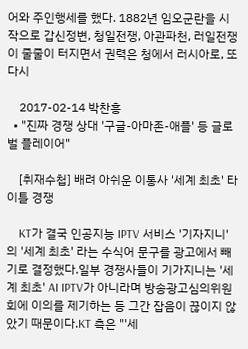어와 주인행세를 했다. 1882년 임오군란을 시작으로 갑신정변, 청일전쟁, 아관파천, 러일전쟁이 줄줄이 터지면서 권력은 청에서 러시아로, 또다시

    2017-02-14 박찬흥
  • "진짜 경쟁 상대 '구글-아마존-애플' 등 글로벌 플레이어"

    [취재수첩] 배려 아쉬운 이통사 '세계 최초' 타이틀 경쟁

    KT가 결국 인공지능 IPTV 서비스 '기자지니'의 '세계 최초' 라는 수식어 문구를 광고에서 빼기로 결정했다.일부 경쟁사들이 기가지니는 '세계 최초' AI IPTV가 아니라며 방송광고심의위원회에 이의를 제기하는 등 그간 잡음이 끊이지 않았기 때문이다.KT 측은 "'세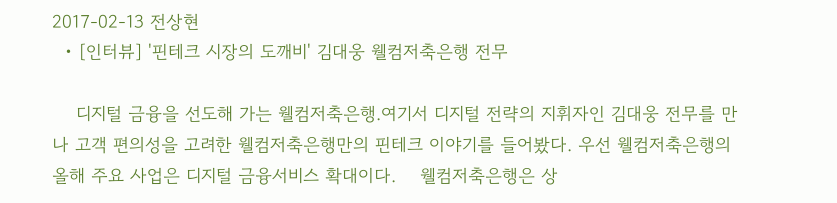2017-02-13 전상현
  • [인터뷰] '핀테크 시장의 도깨비' 김대웅 웰컴저축은행 전무

    디지털 금융을 선도해 가는 웰컴저축은행.여기서 디지털 전략의 지휘자인 김대웅 전무를 만나 고객 편의성을 고려한 웰컴저축은행만의 핀테크 이야기를 들어봤다. 우선 웰컴저축은행의 올해 주요 사업은 디지털 금융서비스 확대이다.    웰컴저축은행은 상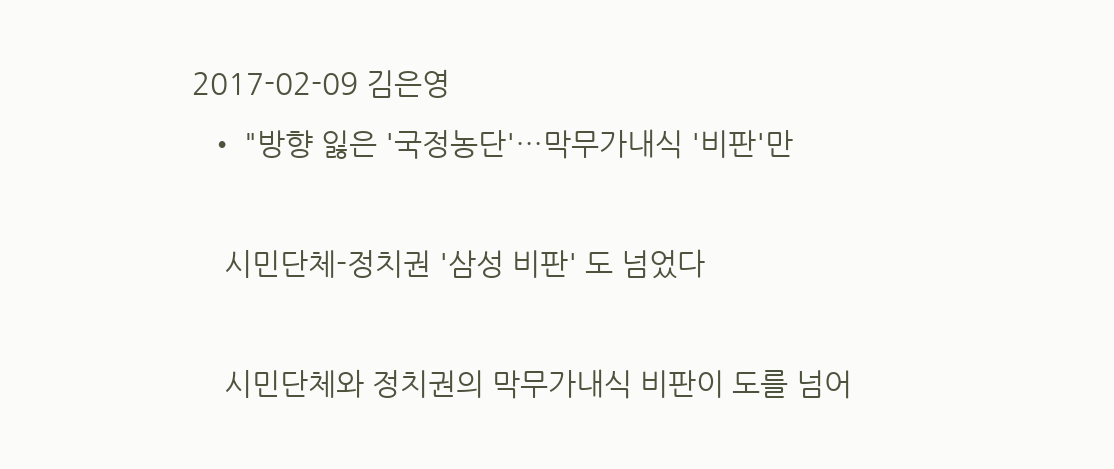2017-02-09 김은영
  • "방향 잃은 '국정농단'…막무가내식 '비판'만

    시민단체-정치권 '삼성 비판' 도 넘었다

    시민단체와 정치권의 막무가내식 비판이 도를 넘어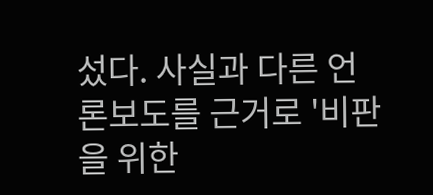섰다. 사실과 다른 언론보도를 근거로 '비판을 위한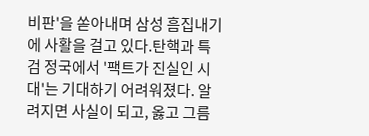비판'을 쏟아내며 삼성 흠집내기에 사활을 걸고 있다.탄핵과 특검 정국에서 '팩트가 진실인 시대'는 기대하기 어려워졌다. 알려지면 사실이 되고, 옳고 그름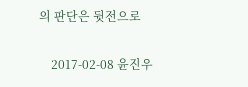의 판단은 뒷전으로

    2017-02-08 윤진우